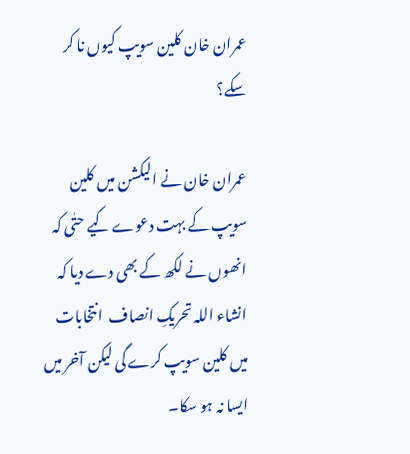عمران خان کلین سویپ کیوں نا کر سکے؟

عمران خان نے الیکشن میں کلین سویپ کے بہت دعوے کیے حتٰی کہ انھوں نے لکھ کے بھی دے دیا کہ انشاء اللہ تحریکِ انصاف  انتخابات میں کلین سویپ کرے گی لیکن آخر میں ایسا نہ ہو سکا۔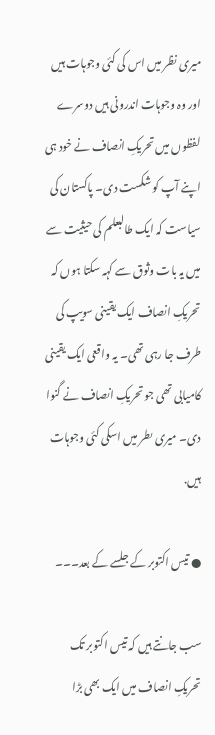میری نظر میں اس کی کئی وجوہات ہیں اور وہ وجوہات اندرونی ہیں دوسرے لفظوں میں تحریکِ انصاف نے خود ہی اپنے آپ کو شکست دی۔ پاکستان کی سیاست کہ ایک طالبعلم کی حیثیت سے میں یہ بات وثوق سے کہہ سکتا ہوں کہ تحریکِ انصاف ایک یقینی سویپ کی طرف جا رہی تھی۔ یہ واقعی ایک یقینی کامیابی تھی جو تحریکِ انصاف نے گنوا دی۔ میری ںطر میں اسکی کئی وجوہات ہیں.

● تیس اکتوبر کے جلسے کے بعد۔۔۔

سب جانتے ہیں کہ تیس اکتوبر تک تحریکِ انصاف میں ایک بھی بڑا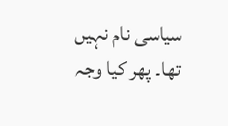سیاسی نام نہیں تھا۔ پھر کیا وجہ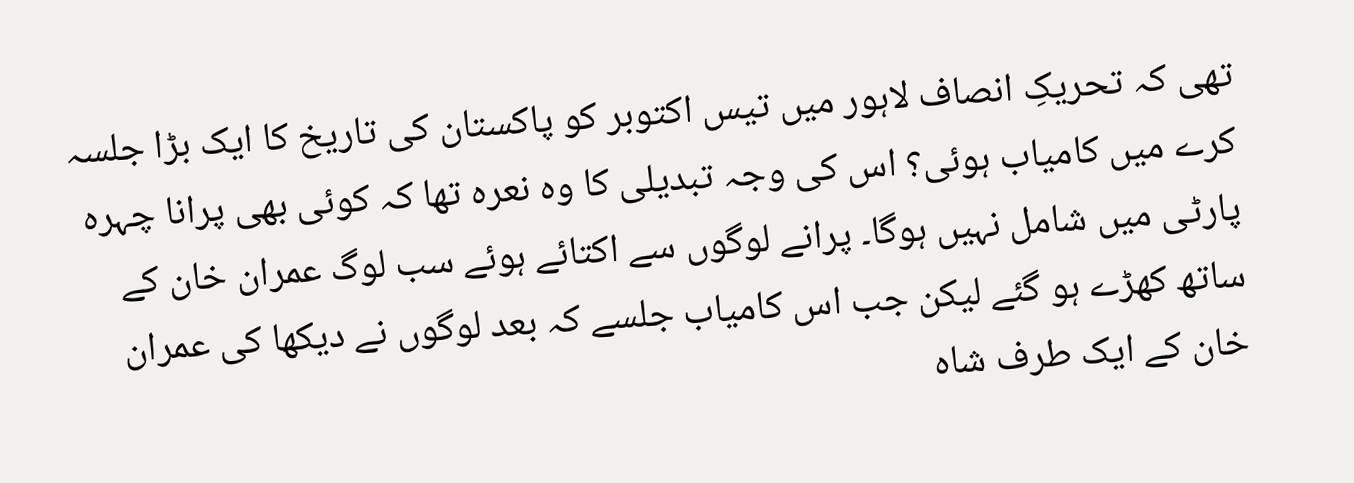تھی کہ تحریکِ انصاف لاہور میں تیس اکتوبر کو پاکستان کی تاریخ کا ایک بڑا جلسہ کرے میں کامیاب ہوئی؟ اس کی وجہ تبدیلی کا وہ نعرہ تھا کہ کوئی بھی پرانا چہرہ پارٹی میں شامل نہیں ہوگا۔ پرانے لوگوں سے اکتائے ہوئے سب لوگ عمران خان کے ساتھ کھڑے ہو گئے لیکن جب اس کامیاب جلسے کہ بعد لوگوں نے دیکھا کی عمران خان کے ایک طرف شاہ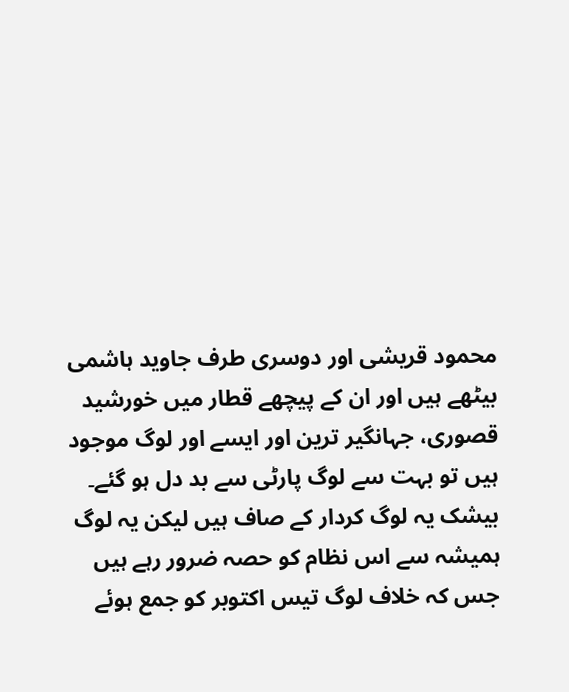محمود قریشی اور دوسری طرف جاوید ہاشمی بیٹھے ہیں اور ان کے پیچھے قطار میں خورشید قصوری، جہانگیر ترین اور ایسے اور لوگ موجود ہیں تو بہت سے لوگ پارٹی سے بد دل ہو گئے۔ بیشک یہ لوگ کردار کے صاف ہیں لیکن یہ لوگ ہمیشہ سے اس نظام کو حصہ ضرور رہے ہیں جس کہ خلاف لوگ تیس اکتوبر کو جمع ہوئے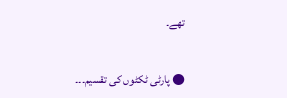تھے۔

● پارٹی ٹکٹوں کی تقسیم۔۔۔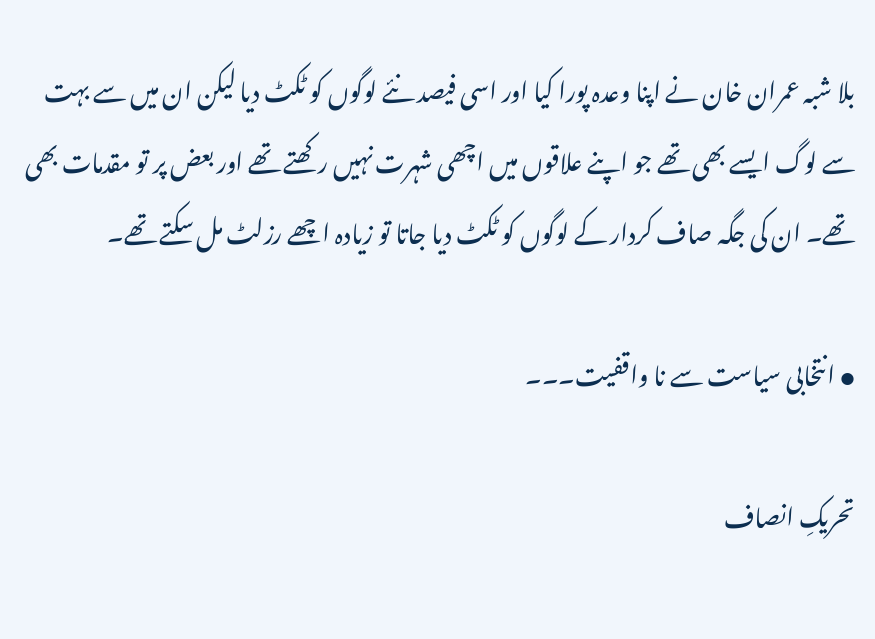بلا شبہ عمران خان نے اپنا وعدہ پورا کیا اور اسی فیصد نئے لوگوں کو ٹکٹ دیا لیکن ان میں سے بہت سے لوگ ایسے بھی تھے جو اپنے علاقوں میں اچھی شہرت نہیں رکھتے تھے اور بعض پر تو مقدمات بھی تھے۔ ان کی جگہ صاف کردار کے لوگوں کو ٹکٹ دیا جاتا تو زیادہ اچھے رزلٹ مل سکتے تھے۔

● انتخابی سیاست سے نا واقفیت۔۔۔

تحریکِ انصاف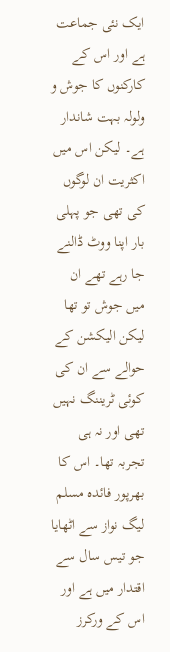ایک نئی جماعت ہے اور اس کے کارکنوں کا جوش و ولولہ بہت شاندار ہے۔ لیکن اس میں اکثریت ان لوگوں کی تھی جو پہلی بار اپنا ووٹ ڈالنے جا رہے تھے ان میں جوش تو تھا لیکن الیکشن کے حوالے سے ان کی کوئی ٹریننگ نہیں تھی اور نہ ہی تجربہ تھا۔ اس کا بھرپور فائدہ مسلم لیگ نواز سے اٹھایا جو تیس سال سے اقتدار میں ہے اور اس کے ورکرز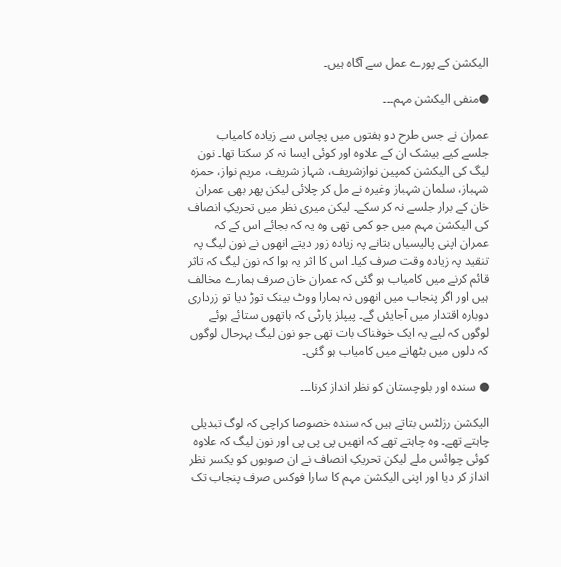الیکشن کے پورے عمل سے آگاہ ہیں۔

●منفی الیکشن مہم۔۔۔

عمران نے جس طرح دو ہفتوں میں پچاس سے زیادہ کامیاب جلسے کیے بیشک ان کے علاوہ اور کوئی ایسا نہ کر سکتا تھا۔ نون لیگ کی الیکشن کمپین نوازشریف، شہاز شریف، مریم نواز، حمزہ شہباز، سلمان شہباز وغیرہ نے مل کر چلائی لیکن پھر بھی عمران خان کے برار جلسے نہ کر سکے۔ لیکن میری نظر میں تحریکِ انصاف کی الیکشن مہم میں جو کمی تھی وہ یہ کہ بجائے اس کے کہ عمران اپنی پالیسیاں بتانے پہ زیادہ زور دیتے انھوں نے نون لیگ پہ تنقید پہ زیادہ وقت صرف کیا۔ اس کا اثر یہ ہوا کہ نون لیگ کہ تاثر قائم کرنے میں کامیاب ہو گئی کہ عمران خان صرف ہمارے مخالف ہیں اور اگر پنجاب میں انھوں نہ ہمارا ووٹ بینک توڑ دیا تو زرداری دوبارہ اقتدار میں آجایئں گے۔ پیپلز پارٹی کہ ہاتھوں ستائے ہوئے لوگوں کہ لیے یہ ایک خوفناک بات تھی جو نون لیگ بہرحال لوگوں کہ دلوں میں بٹھانے میں کامیاب ہو گئی۔

● سندہ اور بلوچستان کو نظر انداز کرنا۔۔۔

الیکشن رزلٹس بتاتے ہیں کہ سندہ خصوصا کراچی کہ لوگ تبدیلی چاہتے تھے۔ وہ چاہتے تھے کہ انھیں پی پی پی اور نون لیگ کہ علاوہ کوئی چوائس ملے لیکن تحریکِ انصاف نے ان صوبوں کو یکسر نظر انداز کر دیا اور اپنی الیکشن مہم کا سارا فوکس صرف پنجاب تک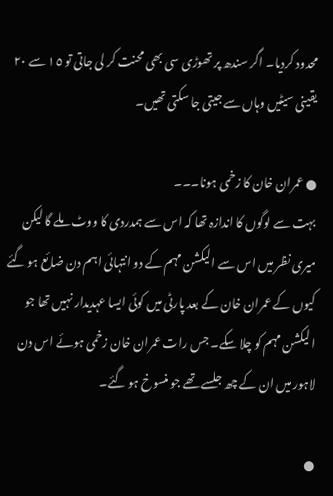محدود کردیا۔ اگر سندھ پر تھوڑی سی بھی محنت کر لی جاتی تو ١٥ سے ٢٠ یقینی سیٹیں وہاں سے جیتی جا سکتی تھیں۔

● عمران خان کا زخمی ہونا۔۔۔
بہت سے لوگوں کا اندازہ تھا کہ اس سے ہمدردی کا ووٹ ملے گا لیکن میری نظر میں اس سے الیکشن مہم کے دو انتہائی اہم دن ضائع ہو گئے کیوں کے عمران خان کے بعد پارٹی میں کوئی ایسا عہدیدار نہیں تھا جو الیکشن مہم کو چلا سکے۔ جس رات عمران خان زخمی ہوئے اس دن لاہور میں ان کے چھ جلسے تھے جو منسوخ ہو گئے۔

●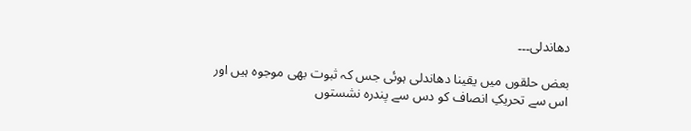دھاندلی۔۔۔

بعض حلقوں میں یقینا دھاندلی ہوئی جس کہ ثبوت بھی موجوہ ہیں اور اس سے تحریکِ انصاف کو دس سے پندرہ نشستوں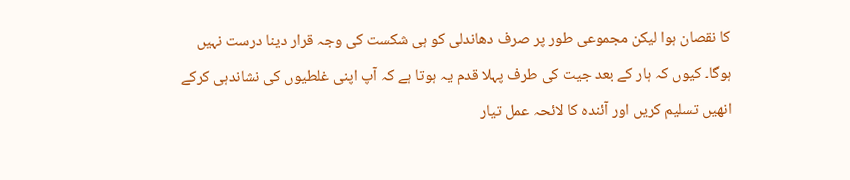کا نقصان ہوا لیکن مجموعی طور پر صرف دھاندلی کو ہی شکست کی وجہ قرار دینا درست نہیں ہوگا۔ کیوں کہ ہار کے بعد جیت کی طرف پہلا قدم یہ ہوتا ہے کہ آپ اپنی غلطیوں کی نشاندہی کرکے انھیں تسلیم کریں اور آئندہ کا لائحہ عمل تیار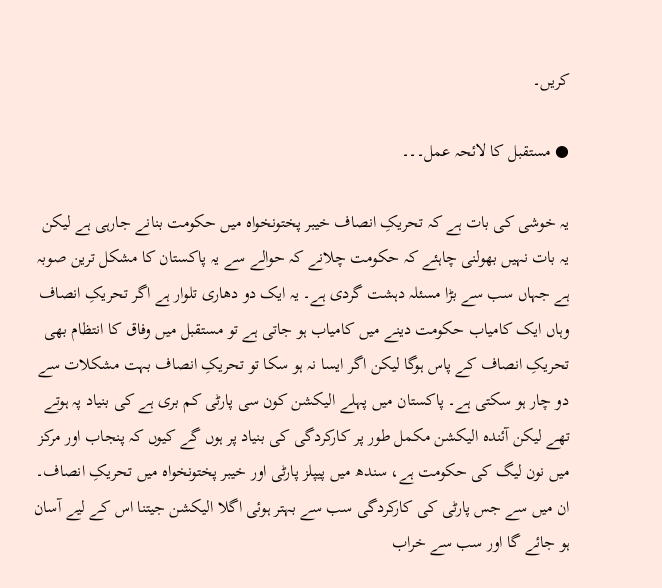کریں۔

● مستقبل کا لائحہ عمل۔۔۔

یہ خوشی کی بات ہے کہ تحریکِ انصاف خیبر پختونخواہ میں حکومت بنانے جارہی ہے لیکن یہ بات نہیں بھولنی چاہئے کہ حکومت چلانے کہ حوالے سے یہ پاکستان کا مشکل ترین صوبہ ہے جہاں سب سے بڑا مسئلہ دہشت گردی ہے۔ یہ ایک دو دھاری تلوار ہے اگر تحریکِ انصاف وہاں ایک کامیاب حکومت دینے میں کامیاب ہو جاتی ہے تو مستقبل میں وفاق کا انتظام بھی تحریکِ انصاف کے پاس ہوگا لیکن اگر ایسا نہ ہو سکا تو تحریکِ انصاف بہت مشکلات سے دو چار ہو سکتی ہے۔ پاکستان میں پہلے الیکشن کون سی پارٹی کم بری ہے کی بنیاد پہ ہوتے تھے لیکن آئندہ الیکشن مکمل طور پر کارکردگی کی بنیاد پر ہوں گے کیوں کہ پنجاب اور مرکز میں نون لیگ کی حکومت ہے، سندھ میں پیپلز پارٹی اور خیبر پختونخواہ میں تحریکِ انصاف۔ ان میں سے جس پارٹی کی کارکردگی سب سے بہتر ہوئی اگلا الیکشن جیتنا اس کے لیے آسان ہو جائے گا اور سب سے خراب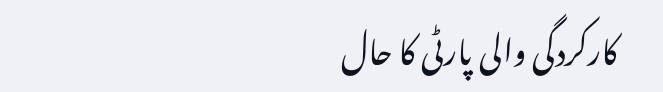کارکردگی والی پارٹی کا حال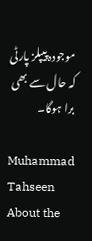موجودہ پیپلز پارٹی کہ حال سے بھی برا ہوگا۔

Muhammad Tahseen
About the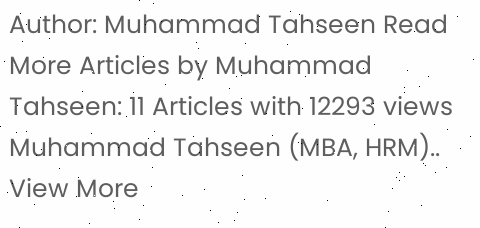Author: Muhammad Tahseen Read More Articles by Muhammad Tahseen: 11 Articles with 12293 views Muhammad Tahseen (MBA, HRM).. View More